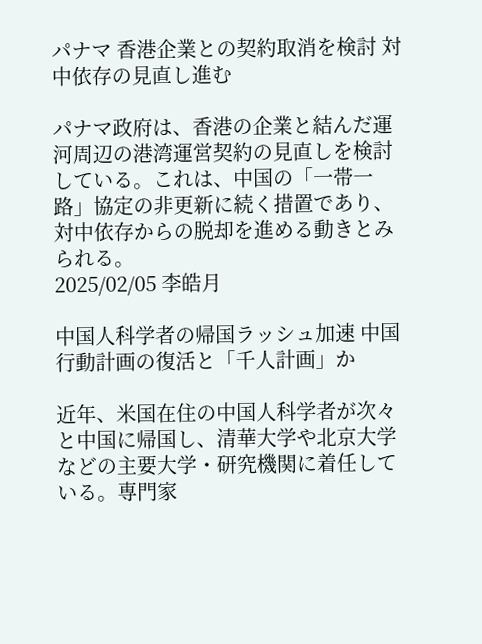パナマ 香港企業との契約取消を検討 対中依存の見直し進む

パナマ政府は、香港の企業と結んだ運河周辺の港湾運営契約の見直しを検討している。これは、中国の「一帯一路」協定の非更新に続く措置であり、対中依存からの脱却を進める動きとみられる。
2025/02/05 李皓月

中国人科学者の帰国ラッシュ加速 中国行動計画の復活と「千人計画」か

近年、米国在住の中国人科学者が次々と中国に帰国し、清華大学や北京大学などの主要大学・研究機関に着任している。専門家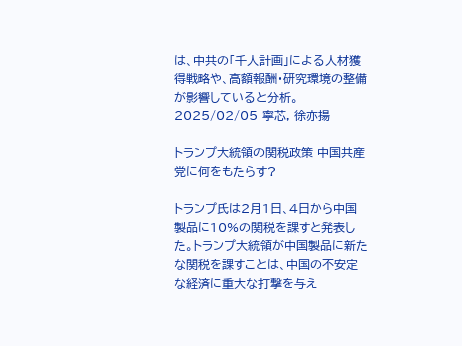は、中共の「千人計画」による人材獲得戦略や、高額報酬・研究環境の整備が影響していると分析。
2025/02/05 寧芯, 徐亦揚

トランプ大統領の関税政策 中国共産党に何をもたらす?

トランプ氏は2月1日、4日から中国製品に10%の関税を課すと発表した。トランプ大統領が中国製品に新たな関税を課すことは、中国の不安定な経済に重大な打撃を与え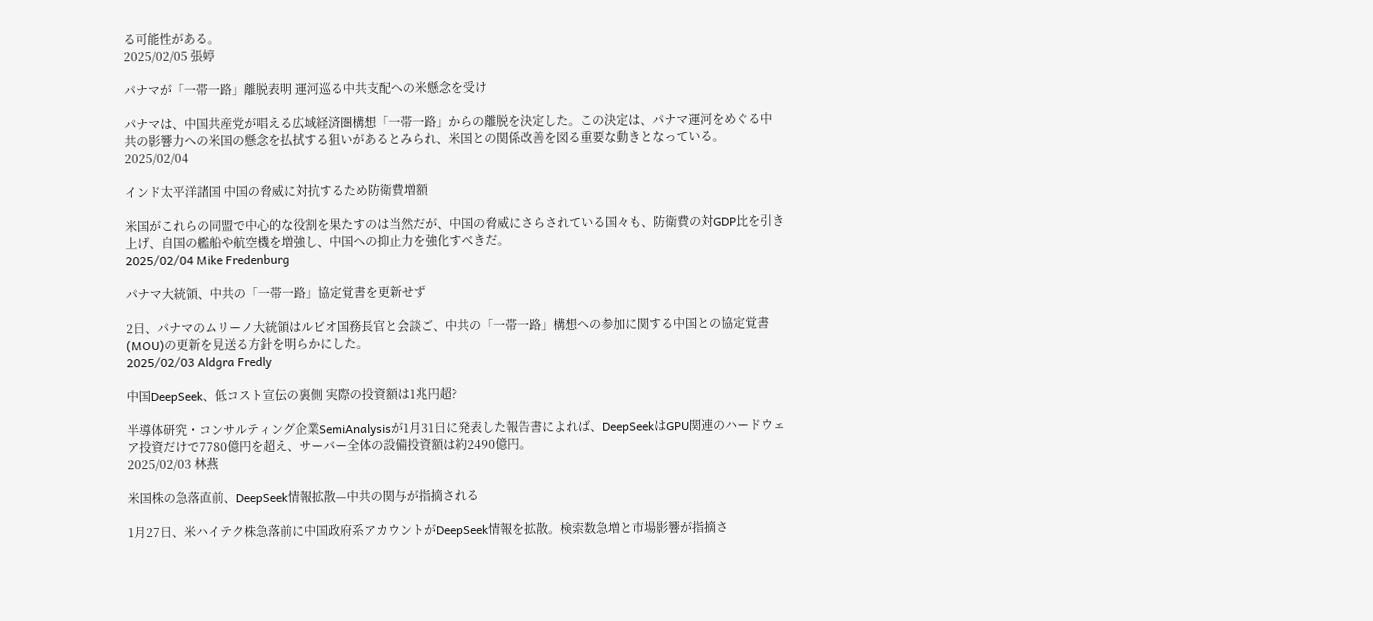る可能性がある。
2025/02/05 張婷

パナマが「一帯一路」離脱表明 運河巡る中共支配への米懸念を受け

パナマは、中国共産党が唱える広域経済圏構想「一帯一路」からの離脱を決定した。この決定は、パナマ運河をめぐる中共の影響力への米国の懸念を払拭する狙いがあるとみられ、米国との関係改善を図る重要な動きとなっている。
2025/02/04

インド太平洋諸国 中国の脅威に対抗するため防衛費増額

米国がこれらの同盟で中心的な役割を果たすのは当然だが、中国の脅威にさらされている国々も、防衛費の対GDP比を引き上げ、自国の艦船や航空機を増強し、中国への抑止力を強化すべきだ。
2025/02/04 Mike Fredenburg

パナマ大統領、中共の「一帯一路」協定覚書を更新せず

2日、パナマのムリーノ大統領はルビオ国務長官と会談ご、中共の「一帯一路」構想への参加に関する中国との協定覚書(MOU)の更新を見送る方針を明らかにした。
2025/02/03 Aldgra Fredly

中国DeepSeek、低コスト宣伝の裏側 実際の投資額は1兆円超?

半導体研究・コンサルティング企業SemiAnalysisが1月31日に発表した報告書によれば、DeepSeekはGPU関連のハードウェア投資だけで7780億円を超え、サーバー全体の設備投資額は約2490億円。
2025/02/03 林燕

米国株の急落直前、DeepSeek情報拡散—中共の関与が指摘される

1月27日、米ハイテク株急落前に中国政府系アカウントがDeepSeek情報を拡散。検索数急増と市場影響が指摘さ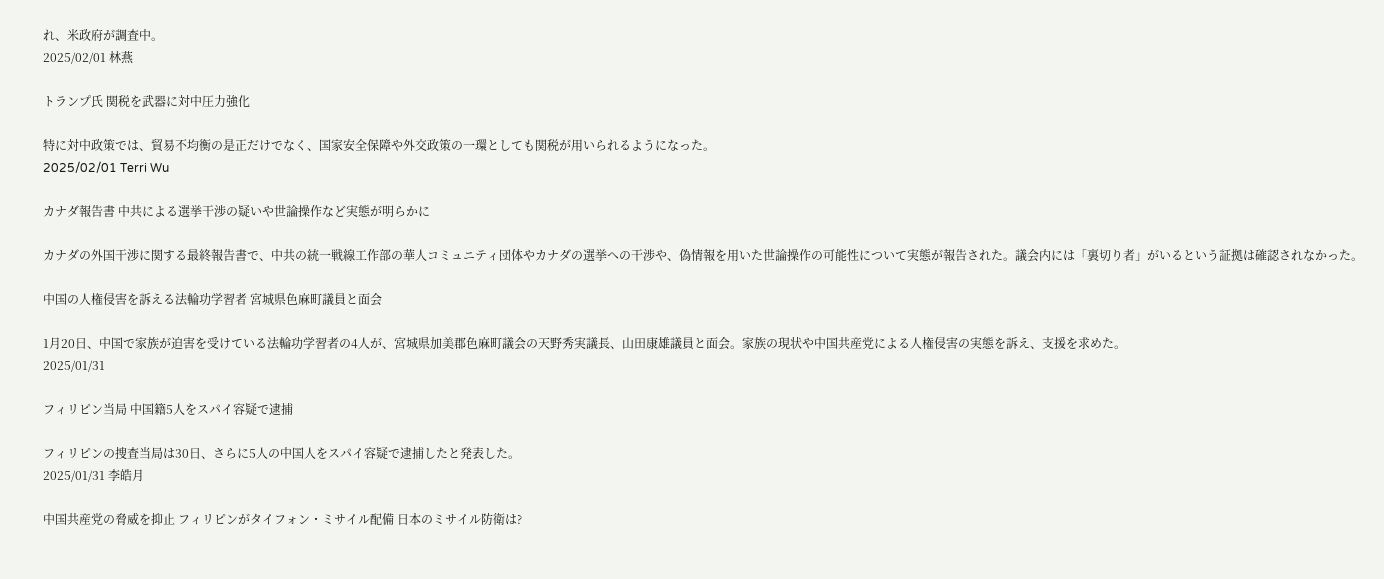れ、米政府が調査中。
2025/02/01 林燕

トランプ氏 関税を武器に対中圧力強化

特に対中政策では、貿易不均衡の是正だけでなく、国家安全保障や外交政策の一環としても関税が用いられるようになった。
2025/02/01 Terri Wu

カナダ報告書 中共による選挙干渉の疑いや世論操作など実態が明らかに

カナダの外国干渉に関する最終報告書で、中共の統一戦線工作部の華人コミュニティ団体やカナダの選挙への干渉や、偽情報を用いた世論操作の可能性について実態が報告された。議会内には「裏切り者」がいるという証拠は確認されなかった。

中国の人権侵害を訴える法輪功学習者 宮城県色麻町議員と面会

1月20日、中国で家族が迫害を受けている法輪功学習者の4人が、宮城県加美郡色麻町議会の天野秀実議長、山田康雄議員と面会。家族の現状や中国共産党による人権侵害の実態を訴え、支援を求めた。
2025/01/31

フィリピン当局 中国籍5人をスパイ容疑で逮捕

フィリピンの捜査当局は30日、さらに5人の中国人をスパイ容疑で逮捕したと発表した。
2025/01/31 李皓月

中国共産党の脅威を抑止 フィリピンがタイフォン・ミサイル配備 日本のミサイル防衛は?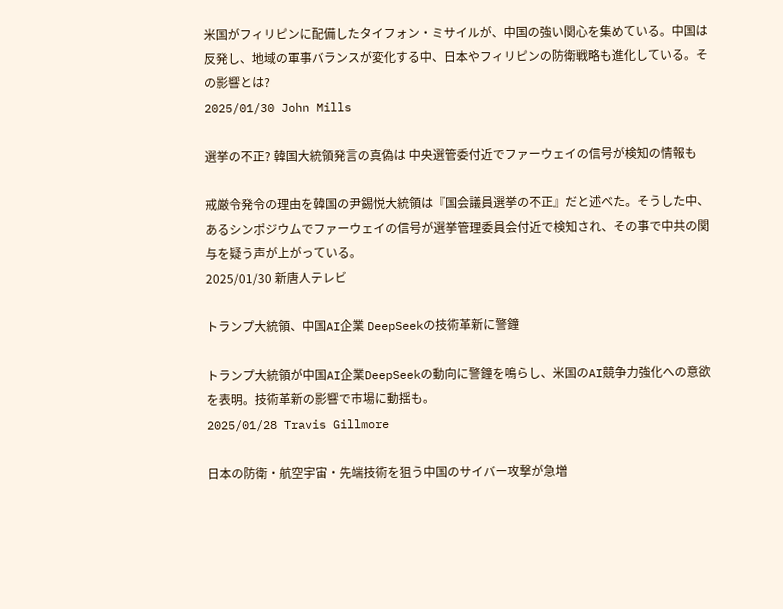米国がフィリピンに配備したタイフォン・ミサイルが、中国の強い関心を集めている。中国は反発し、地域の軍事バランスが変化する中、日本やフィリピンの防衛戦略も進化している。その影響とは?
2025/01/30 John Mills

選挙の不正? 韓国大統領発言の真偽は 中央選管委付近でファーウェイの信号が検知の情報も

戒厳令発令の理由を韓国の尹錫悦大統領は『国会議員選挙の不正』だと述べた。そうした中、あるシンポジウムでファーウェイの信号が選挙管理委員会付近で検知され、その事で中共の関与を疑う声が上がっている。
2025/01/30 新唐人テレビ

トランプ大統領、中国AI企業 DeepSeekの技術革新に警鐘

トランプ大統領が中国AI企業DeepSeekの動向に警鐘を鳴らし、米国のAI競争力強化への意欲を表明。技術革新の影響で市場に動揺も。
2025/01/28 Travis Gillmore

日本の防衛・航空宇宙・先端技術を狙う中国のサイバー攻撃が急増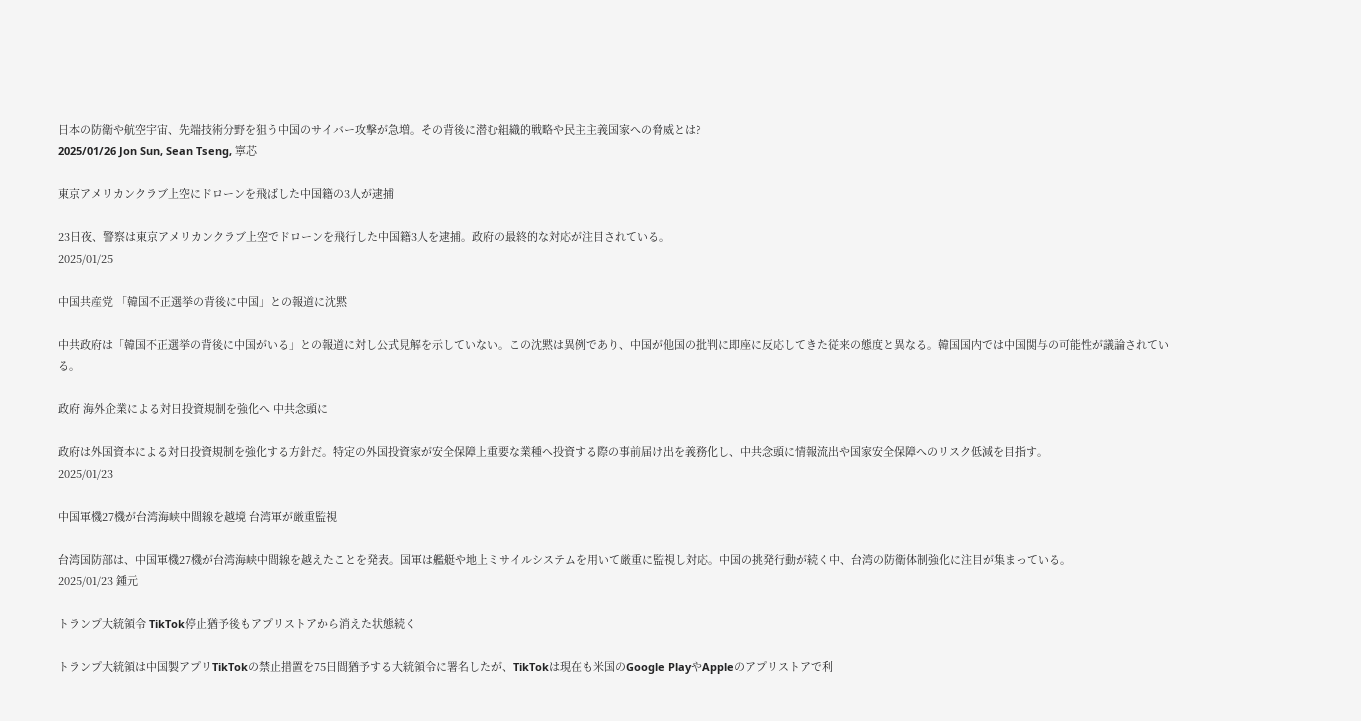日本の防衛や航空宇宙、先端技術分野を狙う中国のサイバー攻撃が急増。その背後に潜む組織的戦略や民主主義国家への脅威とは?
2025/01/26 Jon Sun, Sean Tseng, 寧芯

東京アメリカンクラブ上空にドローンを飛ばした中国籍の3人が逮捕

23日夜、警察は東京アメリカンクラブ上空でドローンを飛行した中国籍3人を逮捕。政府の最終的な対応が注目されている。
2025/01/25

中国共産党 「韓国不正選挙の背後に中国」との報道に沈黙

中共政府は「韓国不正選挙の背後に中国がいる」との報道に対し公式見解を示していない。この沈黙は異例であり、中国が他国の批判に即座に反応してきた従来の態度と異なる。韓国国内では中国関与の可能性が議論されている。

政府 海外企業による対日投資規制を強化へ 中共念頭に

政府は外国資本による対日投資規制を強化する方針だ。特定の外国投資家が安全保障上重要な業種へ投資する際の事前届け出を義務化し、中共念頭に情報流出や国家安全保障へのリスク低減を目指す。
2025/01/23

中国軍機27機が台湾海峡中間線を越境 台湾軍が厳重監視

台湾国防部は、中国軍機27機が台湾海峡中間線を越えたことを発表。国軍は艦艇や地上ミサイルシステムを用いて厳重に監視し対応。中国の挑発行動が続く中、台湾の防衛体制強化に注目が集まっている。
2025/01/23 鍾元

トランプ大統領令 TikTok停止猶予後もアプリストアから消えた状態続く

トランプ大統領は中国製アプリTikTokの禁止措置を75日間猶予する大統領令に署名したが、TikTokは現在も米国のGoogle PlayやAppleのアプリストアで利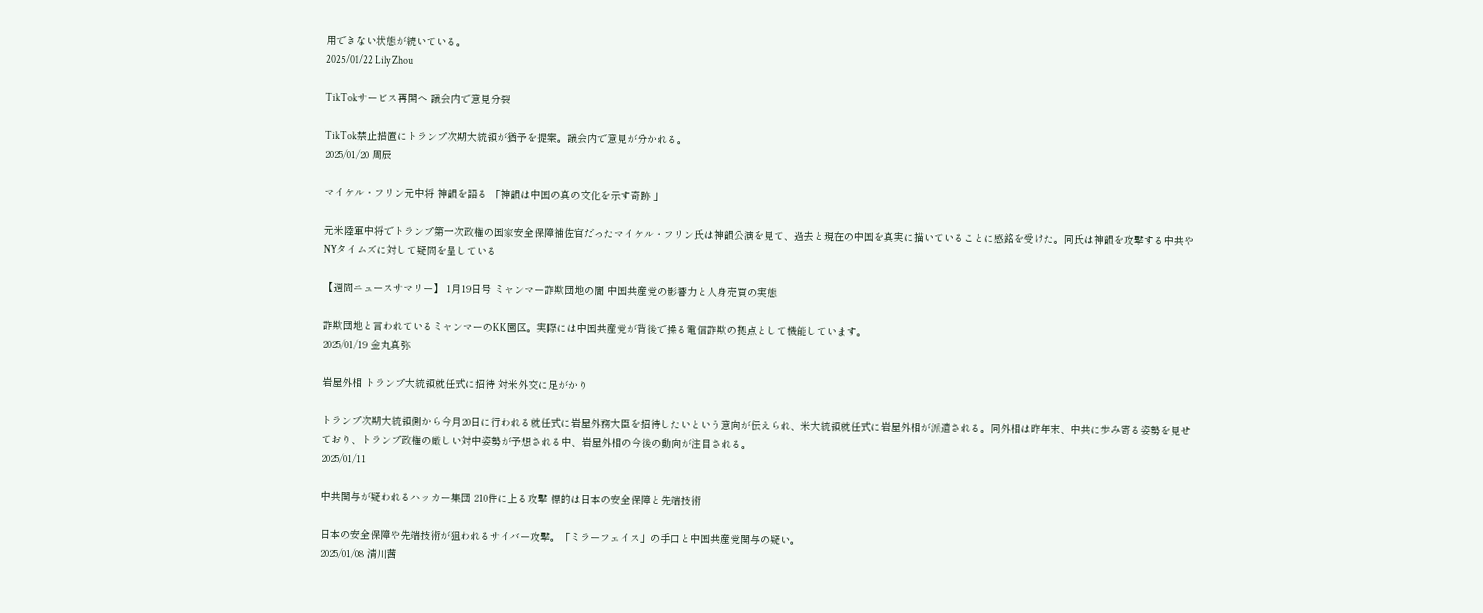用できない状態が続いている。
2025/01/22 Lily Zhou

TikTokサービス再開へ 議会内で意見分裂

TikTok禁止措置にトランプ次期大統領が猶予を提案。議会内で意見が分かれる。
2025/01/20 周辰

マイケル・フリン元中将 神韻を語る 「神韻は中国の真の文化を示す奇跡 」

元米陸軍中将でトランプ第一次政権の国家安全保障補佐官だったマイケル・フリン氏は神韻公演を見て、過去と現在の中国を真実に描いていることに感銘を受けた。同氏は神韻を攻撃する中共やNYタイムズに対して疑問を呈している

【週間ニュースサマリー】 1月19日号 ミャンマー詐欺団地の闇 中国共産党の影響力と人身売買の実態

詐欺団地と言われているミャンマーのKK園区。実際には中国共産党が背後で操る電信詐欺の拠点として機能しています。
2025/01/19 金丸真弥

岩屋外相 トランプ大統領就任式に招待 対米外交に足がかり

トランプ次期大統領側から今月20日に行われる就任式に岩屋外務大臣を招待したいという意向が伝えられ、米大統領就任式に岩屋外相が派遣される。同外相は昨年末、中共に歩み寄る姿勢を見せており、トランプ政権の厳しい対中姿勢が予想される中、岩屋外相の今後の動向が注目される。
2025/01/11

中共関与が疑われるハッカー集団 210件に上る攻撃 標的は日本の安全保障と先端技術

日本の安全保障や先端技術が狙われるサイバー攻撃。「ミラーフェイス」の手口と中国共産党関与の疑い。
2025/01/08 清川茜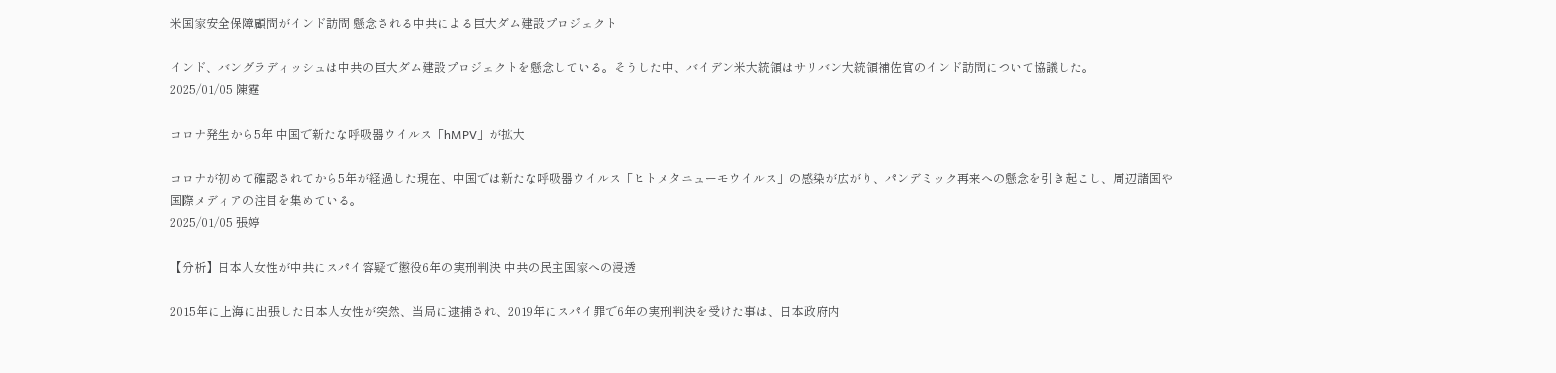米国家安全保障顧問がインド訪問 懸念される中共による巨大ダム建設プロジェクト

インド、バングラディッシュは中共の巨大ダム建設プロジェクトを懸念している。そうした中、バイデン米大統領はサリバン大統領補佐官のインド訪問について協議した。
2025/01/05 陳霆

コロナ発生から5年 中国で新たな呼吸器ウイルス「hMPV」が拡大

コロナが初めて確認されてから5年が経過した現在、中国では新たな呼吸器ウイルス「ヒトメタニューモウイルス」の感染が広がり、パンデミック再来への懸念を引き起こし、周辺諸国や国際メディアの注目を集めている。
2025/01/05 張婷

【分析】日本人女性が中共にスパイ容疑で懲役6年の実刑判決 中共の民主国家への浸透

2015年に上海に出張した日本人女性が突然、当局に逮捕され、2019年にスパイ罪で6年の実刑判決を受けた事は、日本政府内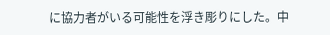に協力者がいる可能性を浮き彫りにした。中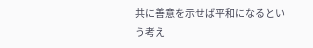共に善意を示せば平和になるという考え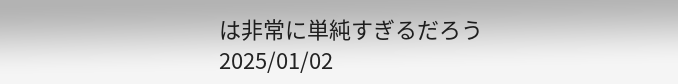は非常に単純すぎるだろう
2025/01/02